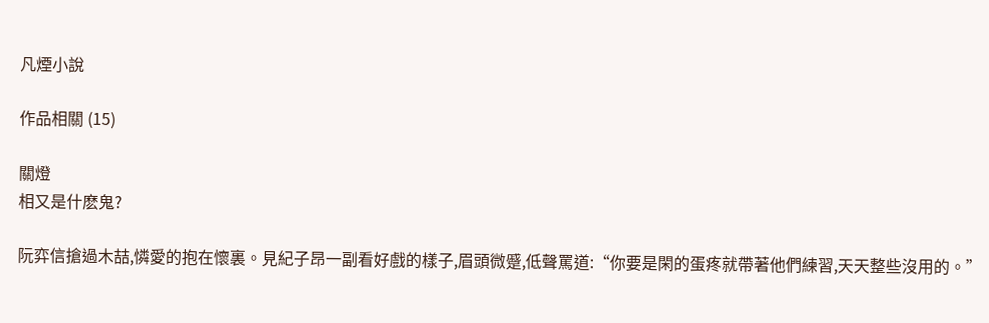凡煙小說

作品相關 (15)

關燈
相又是什麽鬼?

阮弈信搶過木喆,憐愛的抱在懷裏。見紀子昂一副看好戲的樣子,眉頭微蹙,低聲罵道:“你要是閑的蛋疼就帶著他們練習,天天整些沒用的。”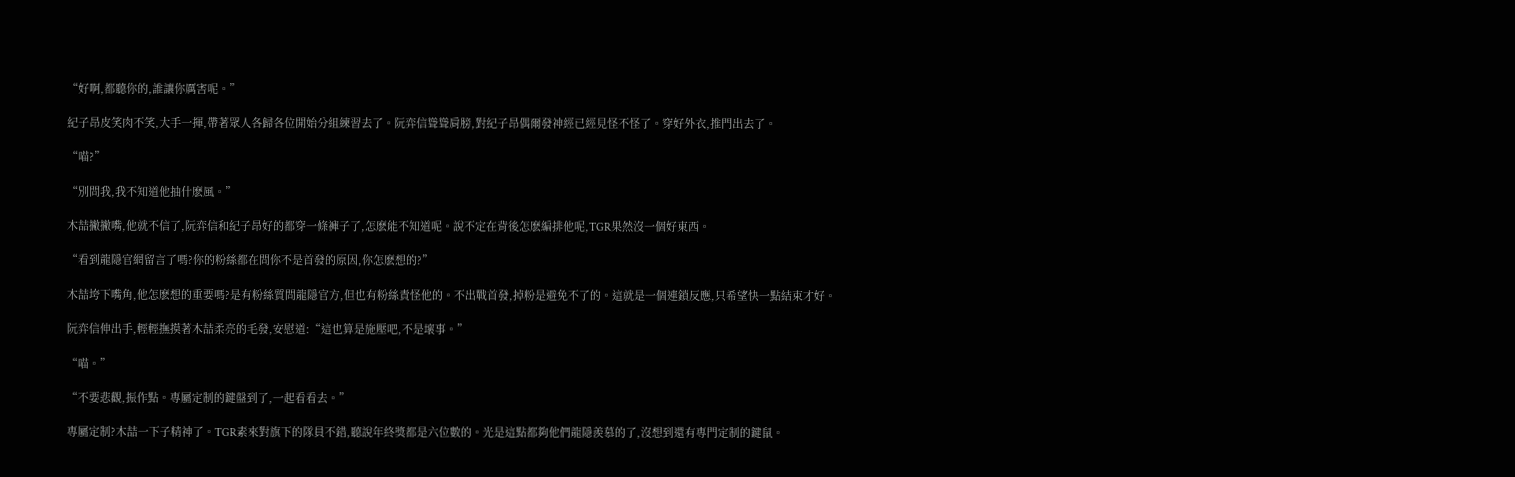“好啊,都聽你的,誰讓你厲害呢。”

紀子昂皮笑肉不笑,大手一揮,帶著眾人各歸各位開始分組練習去了。阮弈信聳聳肩膀,對紀子昂偶爾發神經已經見怪不怪了。穿好外衣,推門出去了。

“喵?”

“別問我,我不知道他抽什麽風。”

木喆撇撇嘴,他就不信了,阮弈信和紀子昂好的都穿一條褲子了,怎麽能不知道呢。說不定在背後怎麽編排他呢,TGR果然沒一個好東西。

“看到龍隱官網留言了嗎?你的粉絲都在問你不是首發的原因,你怎麽想的?”

木喆垮下嘴角,他怎麽想的重要嗎?是有粉絲質問龍隱官方,但也有粉絲責怪他的。不出戰首發,掉粉是避免不了的。這就是一個連鎖反應,只希望快一點結束才好。

阮弈信伸出手,輕輕撫摸著木喆柔亮的毛發,安慰道:“這也算是施壓吧,不是壞事。”

“喵。”

“不要悲觀,振作點。專屬定制的鍵盤到了,一起看看去。”

專屬定制?木喆一下子精神了。TGR素來對旗下的隊員不錯,聽說年終獎都是六位數的。光是這點都夠他們龍隱羨慕的了,沒想到還有專門定制的鍵鼠。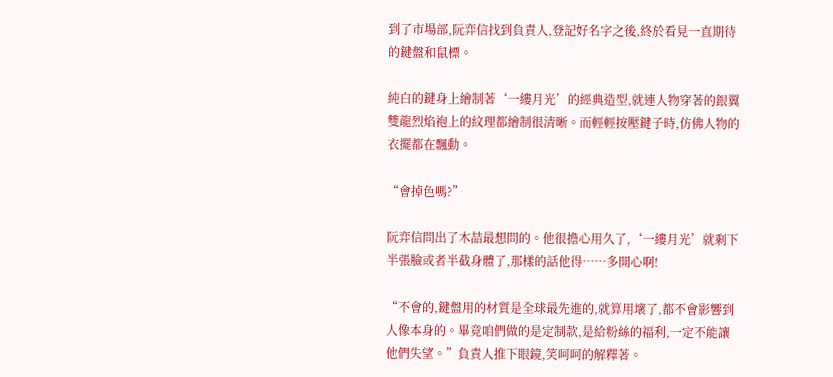到了市場部,阮弈信找到負責人,登記好名字之後,終於看見一直期待的鍵盤和鼠標。

純白的鍵身上繪制著‘一縷月光’的經典造型,就連人物穿著的銀翼雙龍烈焰袍上的紋理都繪制很清晰。而輕輕按壓鍵子時,仿佛人物的衣擺都在飄動。

“會掉色嗎?”

阮弈信問出了木喆最想問的。他很擔心用久了,‘一縷月光’就剩下半張臉或者半截身體了,那樣的話他得……多開心啊!

“不會的,鍵盤用的材質是全球最先進的,就算用壞了,都不會影響到人像本身的。畢竟咱們做的是定制款,是給粉絲的福利,一定不能讓他們失望。”負責人推下眼鏡,笑呵呵的解釋著。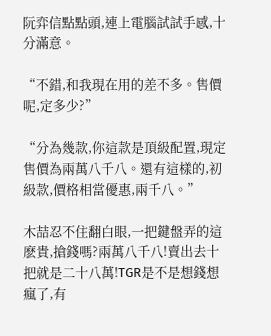阮弈信點點頭,連上電腦試試手感,十分滿意。

“不錯,和我現在用的差不多。售價呢,定多少?”

“分為幾款,你這款是頂級配置,現定售價為兩萬八千八。還有這樣的,初級款,價格相當優惠,兩千八。”

木喆忍不住翻白眼,一把鍵盤弄的這麽貴,搶錢嗎?兩萬八千八!賣出去十把就是二十八萬!TGR是不是想錢想瘋了,有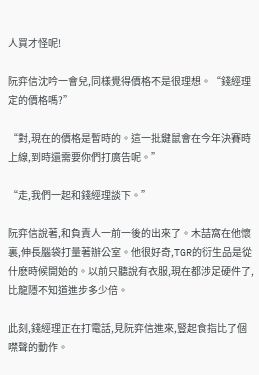人買才怪呢!

阮弈信沈吟一會兒,同樣覺得價格不是很理想。“錢經理定的價格嗎?”

“對,現在的價格是暫時的。這一批鍵鼠會在今年決賽時上線,到時還需要你們打廣告呢。”

“走,我們一起和錢經理談下。”

阮弈信說著,和負責人一前一後的出來了。木喆窩在他懷裏,伸長腦袋打量著辦公室。他很好奇,TGR的衍生品是從什麽時候開始的。以前只聽說有衣服,現在都涉足硬件了,比龍隱不知道進步多少倍。

此刻,錢經理正在打電話,見阮弈信進來,豎起食指比了個噤聲的動作。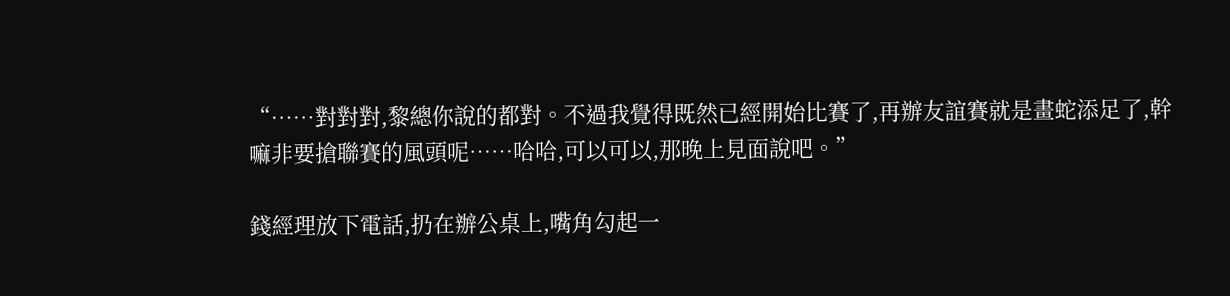“……對對對,黎總你說的都對。不過我覺得既然已經開始比賽了,再辦友誼賽就是畫蛇添足了,幹嘛非要搶聯賽的風頭呢……哈哈,可以可以,那晚上見面說吧。”

錢經理放下電話,扔在辦公桌上,嘴角勾起一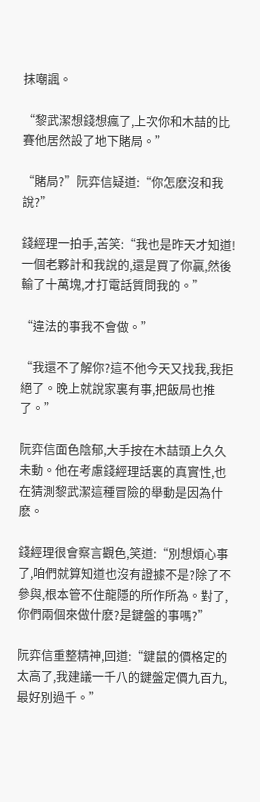抹嘲諷。

“黎武潔想錢想瘋了,上次你和木喆的比賽他居然設了地下賭局。”

“賭局?”阮弈信疑道:“你怎麽沒和我說?”

錢經理一拍手,苦笑:“我也是昨天才知道!一個老夥計和我說的,還是買了你贏,然後輸了十萬塊,才打電話質問我的。”

“違法的事我不會做。”

“我還不了解你?這不他今天又找我,我拒絕了。晚上就說家裏有事,把飯局也推了。”

阮弈信面色陰郁,大手按在木喆頭上久久未動。他在考慮錢經理話裏的真實性,也在猜測黎武潔這種冒險的舉動是因為什麽。

錢經理很會察言觀色,笑道:“別想煩心事了,咱們就算知道也沒有證據不是?除了不參與,根本管不住龍隱的所作所為。對了,你們兩個來做什麽?是鍵盤的事嗎?”

阮弈信重整精神,回道:“鍵鼠的價格定的太高了,我建議一千八的鍵盤定價九百九,最好別過千。”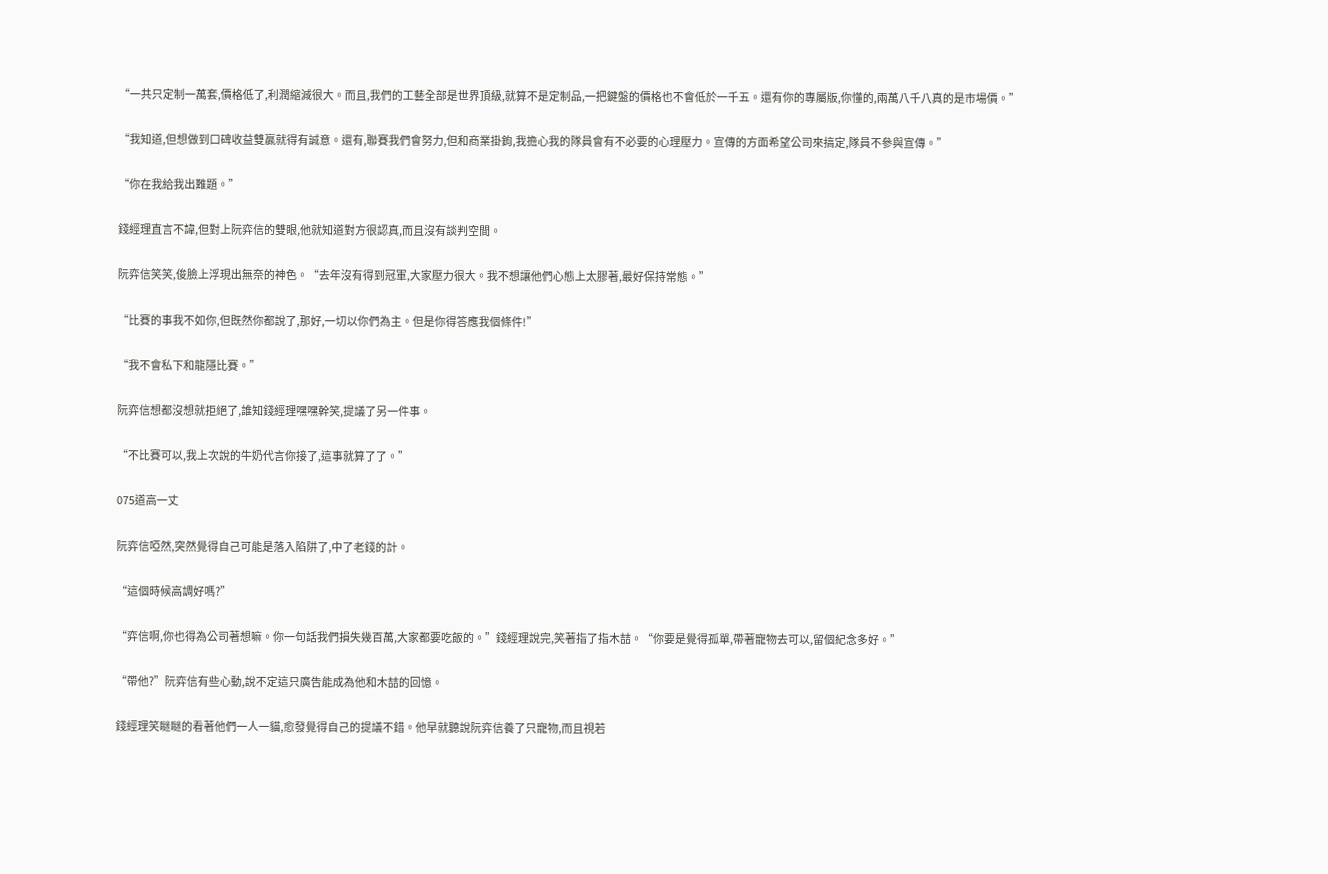“一共只定制一萬套,價格低了,利潤縮減很大。而且,我們的工藝全部是世界頂級,就算不是定制品,一把鍵盤的價格也不會低於一千五。還有你的專屬版,你懂的,兩萬八千八真的是市場價。”

“我知道,但想做到口碑收益雙贏就得有誠意。還有,聯賽我們會努力,但和商業掛鉤,我擔心我的隊員會有不必要的心理壓力。宣傳的方面希望公司來搞定,隊員不參與宣傳。”

“你在我給我出難題。”

錢經理直言不諱,但對上阮弈信的雙眼,他就知道對方很認真,而且沒有談判空間。

阮弈信笑笑,俊臉上浮現出無奈的神色。“去年沒有得到冠軍,大家壓力很大。我不想讓他們心態上太膠著,最好保持常態。”

“比賽的事我不如你,但既然你都說了,那好,一切以你們為主。但是你得答應我個條件!”

“我不會私下和龍隱比賽。”

阮弈信想都沒想就拒絕了,誰知錢經理嘿嘿幹笑,提議了另一件事。

“不比賽可以,我上次說的牛奶代言你接了,這事就算了了。”

075道高一丈

阮弈信啞然,突然覺得自己可能是落入陷阱了,中了老錢的計。

“這個時候高調好嗎?”

“弈信啊,你也得為公司著想嘛。你一句話我們損失幾百萬,大家都要吃飯的。”錢經理說完,笑著指了指木喆。“你要是覺得孤單,帶著寵物去可以,留個紀念多好。”

“帶他?”阮弈信有些心動,說不定這只廣告能成為他和木喆的回憶。

錢經理笑瞇瞇的看著他們一人一貓,愈發覺得自己的提議不錯。他早就聽說阮弈信養了只寵物,而且視若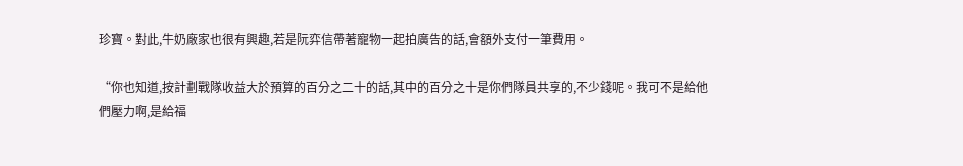珍寶。對此,牛奶廠家也很有興趣,若是阮弈信帶著寵物一起拍廣告的話,會額外支付一筆費用。

“你也知道,按計劃戰隊收益大於預算的百分之二十的話,其中的百分之十是你們隊員共享的,不少錢呢。我可不是給他們壓力啊,是給福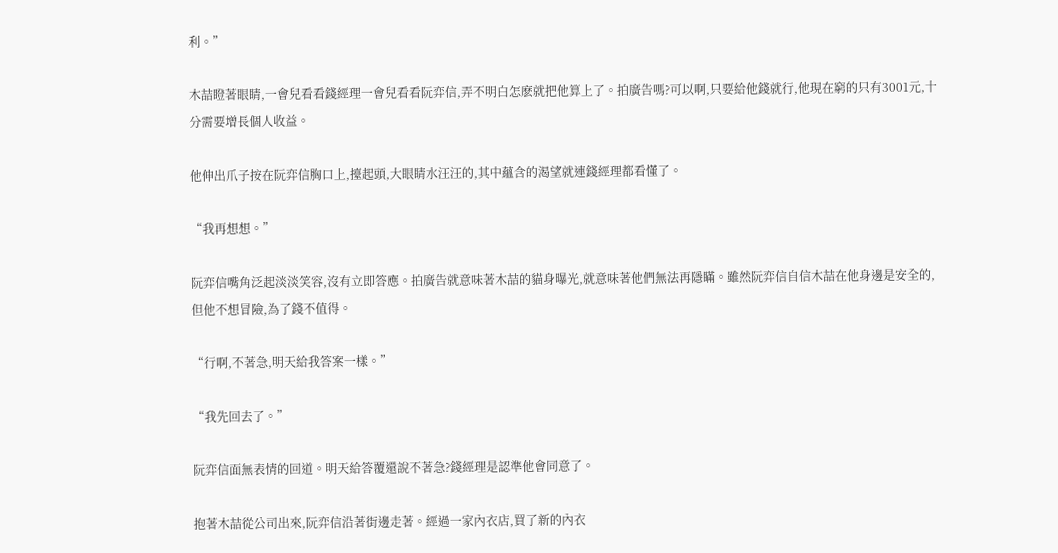利。”

木喆瞪著眼睛,一會兒看看錢經理一會兒看看阮弈信,弄不明白怎麽就把他算上了。拍廣告嗎?可以啊,只要給他錢就行,他現在窮的只有3001元,十分需要增長個人收益。

他伸出爪子按在阮弈信胸口上,擡起頭,大眼睛水汪汪的,其中蘊含的渴望就連錢經理都看懂了。

“我再想想。”

阮弈信嘴角泛起淡淡笑容,沒有立即答應。拍廣告就意味著木喆的貓身曝光,就意味著他們無法再隱瞞。雖然阮弈信自信木喆在他身邊是安全的,但他不想冒險,為了錢不值得。

“行啊,不著急,明天給我答案一樣。”

“我先回去了。”

阮弈信面無表情的回道。明天給答覆還說不著急?錢經理是認準他會同意了。

抱著木喆從公司出來,阮弈信沿著街邊走著。經過一家內衣店,買了新的內衣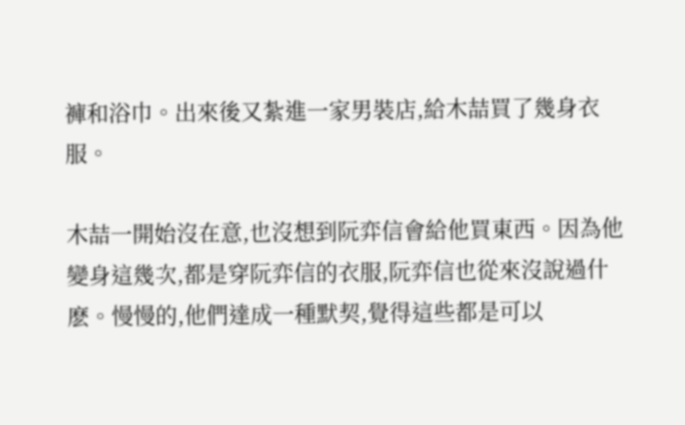褲和浴巾。出來後又紮進一家男裝店,給木喆買了幾身衣服。

木喆一開始沒在意,也沒想到阮弈信會給他買東西。因為他變身這幾次,都是穿阮弈信的衣服,阮弈信也從來沒說過什麽。慢慢的,他們達成一種默契,覺得這些都是可以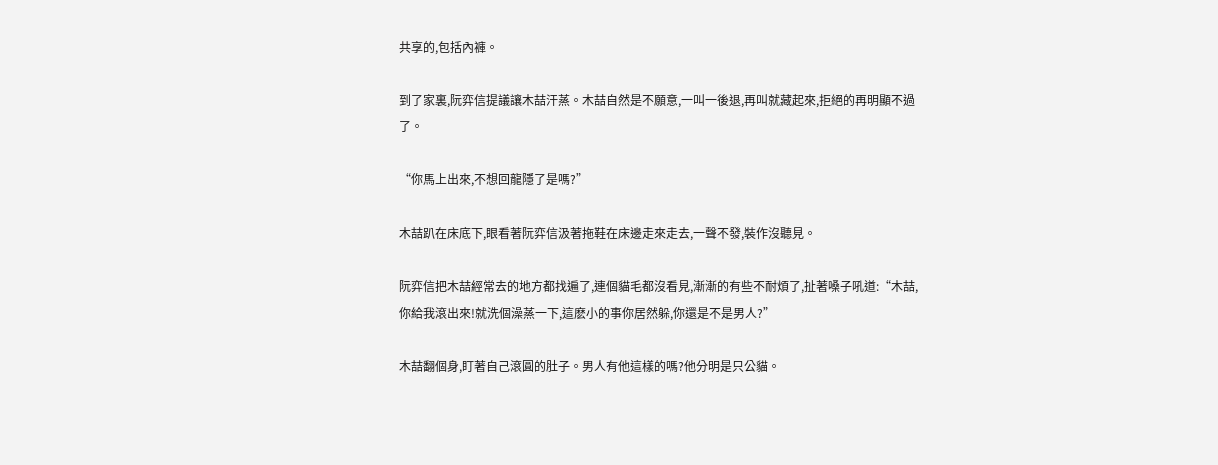共享的,包括內褲。

到了家裏,阮弈信提議讓木喆汗蒸。木喆自然是不願意,一叫一後退,再叫就藏起來,拒絕的再明顯不過了。

“你馬上出來,不想回龍隱了是嗎?”

木喆趴在床底下,眼看著阮弈信汲著拖鞋在床邊走來走去,一聲不發,裝作沒聽見。

阮弈信把木喆經常去的地方都找遍了,連個貓毛都沒看見,漸漸的有些不耐煩了,扯著嗓子吼道:“木喆,你給我滾出來!就洗個澡蒸一下,這麽小的事你居然躲,你還是不是男人?”

木喆翻個身,盯著自己滾圓的肚子。男人有他這樣的嗎?他分明是只公貓。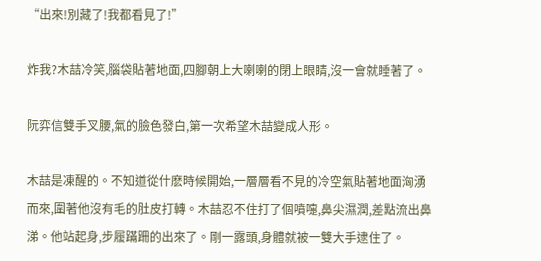“出來!別藏了!我都看見了!”

炸我?木喆冷笑,腦袋貼著地面,四腳朝上大喇喇的閉上眼睛,沒一會就睡著了。

阮弈信雙手叉腰,氣的臉色發白,第一次希望木喆變成人形。

木喆是凍醒的。不知道從什麽時候開始,一層層看不見的冷空氣貼著地面洶湧而來,圍著他沒有毛的肚皮打轉。木喆忍不住打了個噴嚏,鼻尖濕潤,差點流出鼻涕。他站起身,步履蹣跚的出來了。剛一露頭,身體就被一雙大手逮住了。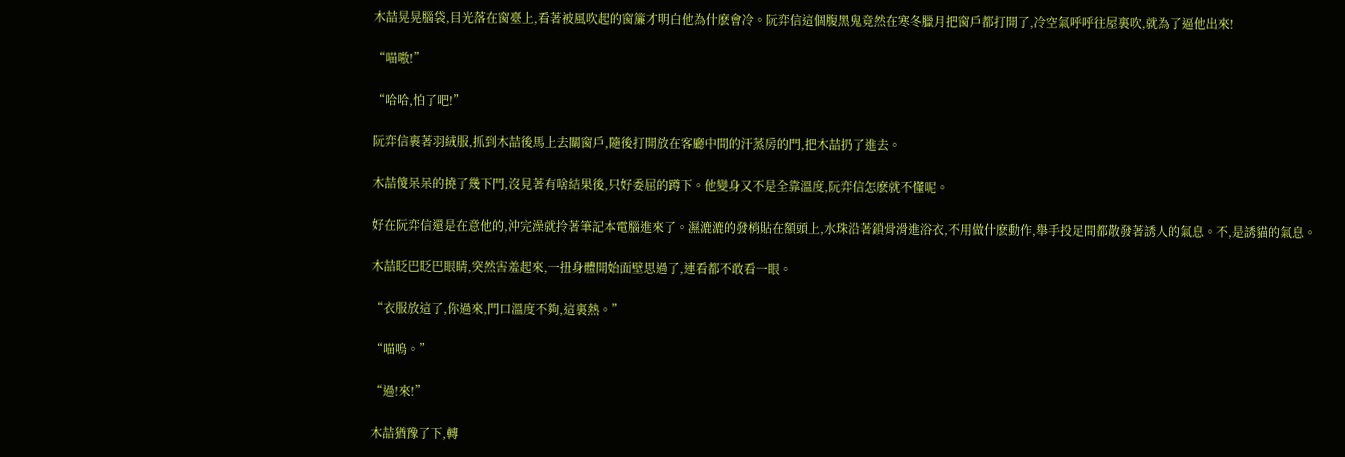木喆晃晃腦袋,目光落在窗臺上,看著被風吹起的窗簾才明白他為什麽會冷。阮弈信這個腹黑鬼竟然在寒冬臘月把窗戶都打開了,冷空氣呼呼往屋裏吹,就為了逼他出來!

“喵嗷!”

“哈哈,怕了吧!”

阮弈信裹著羽絨服,抓到木喆後馬上去關窗戶,隨後打開放在客廳中間的汗蒸房的門,把木喆扔了進去。

木喆傻呆呆的撓了幾下門,沒見著有啥結果後,只好委屈的蹲下。他變身又不是全靠溫度,阮弈信怎麽就不懂呢。

好在阮弈信還是在意他的,沖完澡就拎著筆記本電腦進來了。濕漉漉的發梢貼在額頭上,水珠沿著鎖骨滑進浴衣,不用做什麽動作,舉手投足間都散發著誘人的氣息。不,是誘貓的氣息。

木喆眨巴眨巴眼睛,突然害羞起來,一扭身體開始面壁思過了,連看都不敢看一眼。

“衣服放這了,你過來,門口溫度不夠,這裏熱。”

“喵嗚。”

“過!來!”

木喆猶豫了下,轉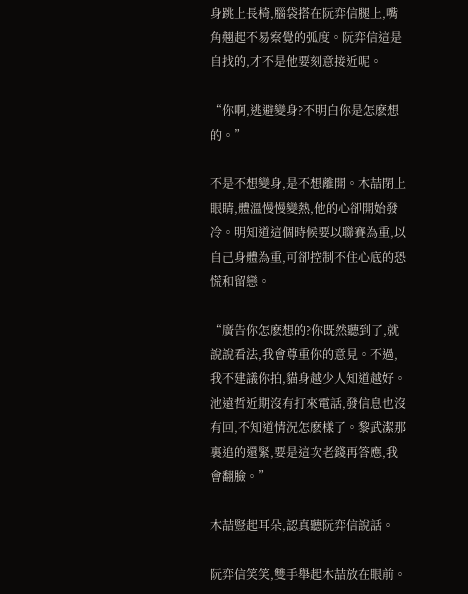身跳上長椅,腦袋搭在阮弈信腿上,嘴角翹起不易察覺的弧度。阮弈信這是自找的,才不是他要刻意接近呢。

“你啊,逃避變身?不明白你是怎麽想的。”

不是不想變身,是不想離開。木喆閉上眼睛,體溫慢慢變熱,他的心卻開始發冷。明知道這個時候要以聯賽為重,以自己身體為重,可卻控制不住心底的恐慌和留戀。

“廣告你怎麽想的?你既然聽到了,就說說看法,我會尊重你的意見。不過,我不建議你拍,貓身越少人知道越好。池遠哲近期沒有打來電話,發信息也沒有回,不知道情況怎麽樣了。黎武潔那裏追的還緊,要是這次老錢再答應,我會翻臉。”

木喆豎起耳朵,認真聽阮弈信說話。

阮弈信笑笑,雙手舉起木喆放在眼前。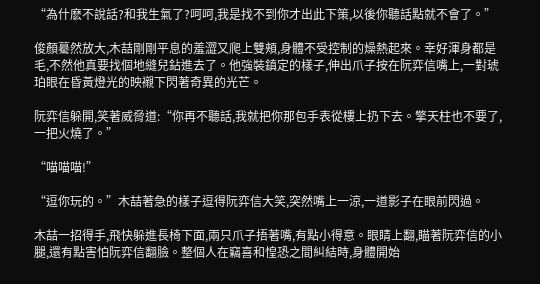“為什麽不說話?和我生氣了?呵呵,我是找不到你才出此下策,以後你聽話點就不會了。”

俊顏驀然放大,木喆剛剛平息的羞澀又爬上雙頰,身體不受控制的燥熱起來。幸好渾身都是毛,不然他真要找個地縫兒鉆進去了。他強裝鎮定的樣子,伸出爪子按在阮弈信嘴上,一對琥珀眼在昏黃燈光的映襯下閃著奇異的光芒。

阮弈信躲開,笑著威脅道:“你再不聽話,我就把你那包手表從樓上扔下去。擎天柱也不要了,一把火燒了。”

“喵喵喵!”

“逗你玩的。”木喆著急的樣子逗得阮弈信大笑,突然嘴上一涼,一道影子在眼前閃過。

木喆一招得手,飛快躲進長椅下面,兩只爪子捂著嘴,有點小得意。眼睛上翻,瞄著阮弈信的小腿,還有點害怕阮弈信翻臉。整個人在竊喜和惶恐之間糾結時,身體開始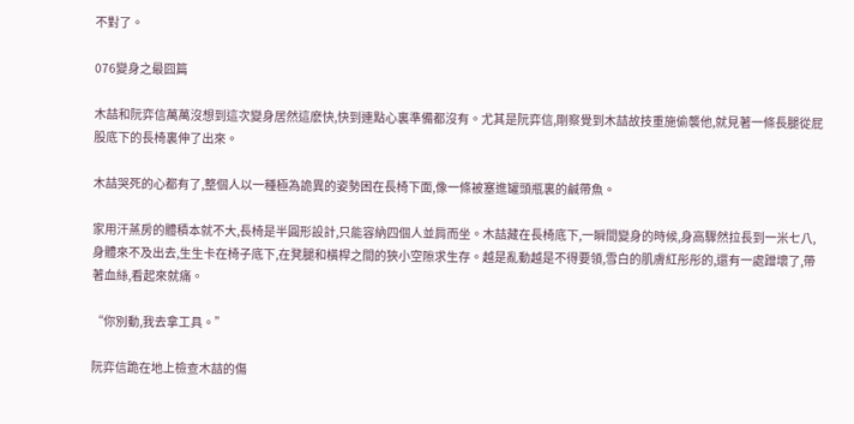不對了。

076變身之最囧篇

木喆和阮弈信萬萬沒想到這次變身居然這麽快,快到連點心裏準備都沒有。尤其是阮弈信,剛察覺到木喆故技重施偷襲他,就見著一條長腿從屁股底下的長椅裏伸了出來。

木喆哭死的心都有了,整個人以一種極為詭異的姿勢困在長椅下面,像一條被塞進罐頭瓶裏的鹹帶魚。

家用汗蒸房的體積本就不大,長椅是半圓形設計,只能容納四個人並肩而坐。木喆藏在長椅底下,一瞬間變身的時候,身高驟然拉長到一米七八,身體來不及出去,生生卡在椅子底下,在凳腿和橫桿之間的狹小空隙求生存。越是亂動越是不得要領,雪白的肌膚紅彤彤的,還有一處蹭壞了,帶著血絲,看起來就痛。

“你別動,我去拿工具。”

阮弈信跪在地上檢查木喆的傷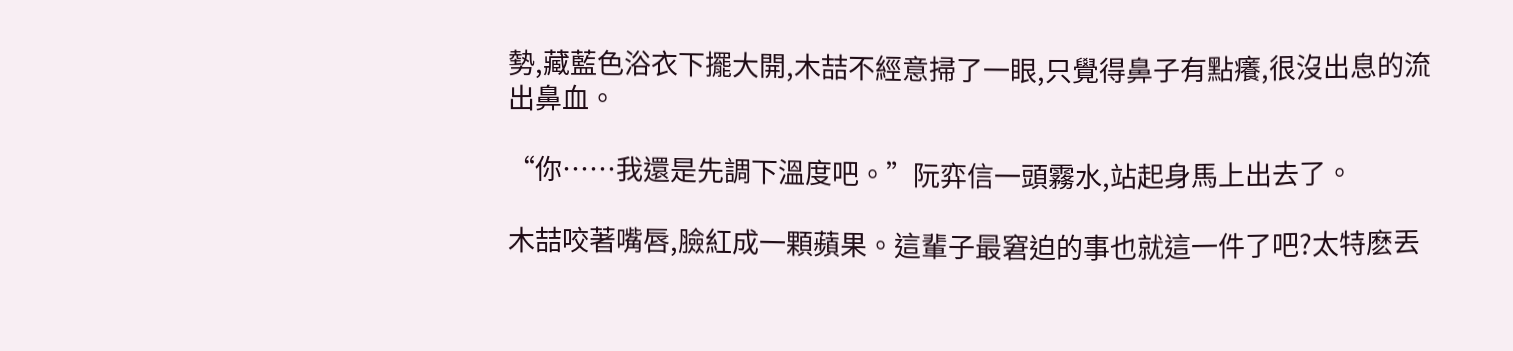勢,藏藍色浴衣下擺大開,木喆不經意掃了一眼,只覺得鼻子有點癢,很沒出息的流出鼻血。

“你……我還是先調下溫度吧。”阮弈信一頭霧水,站起身馬上出去了。

木喆咬著嘴唇,臉紅成一顆蘋果。這輩子最窘迫的事也就這一件了吧?太特麽丟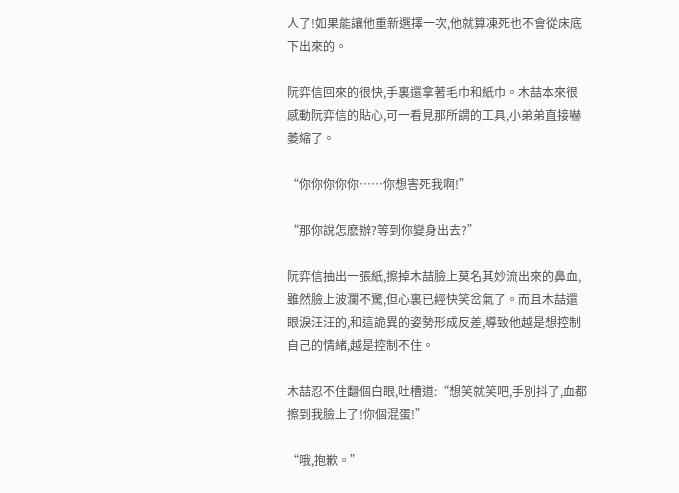人了!如果能讓他重新選擇一次,他就算凍死也不會從床底下出來的。

阮弈信回來的很快,手裏還拿著毛巾和紙巾。木喆本來很感動阮弈信的貼心,可一看見那所謂的工具,小弟弟直接嚇萎縮了。

“你你你你你……你想害死我啊!”

“那你說怎麽辦?等到你變身出去?”

阮弈信抽出一張紙,擦掉木喆臉上莫名其妙流出來的鼻血,雖然臉上波瀾不驚,但心裏已經快笑岔氣了。而且木喆還眼淚汪汪的,和這詭異的姿勢形成反差,導致他越是想控制自己的情緒,越是控制不住。

木喆忍不住翻個白眼,吐槽道:“想笑就笑吧,手別抖了,血都擦到我臉上了!你個混蛋!”

“哦,抱歉。”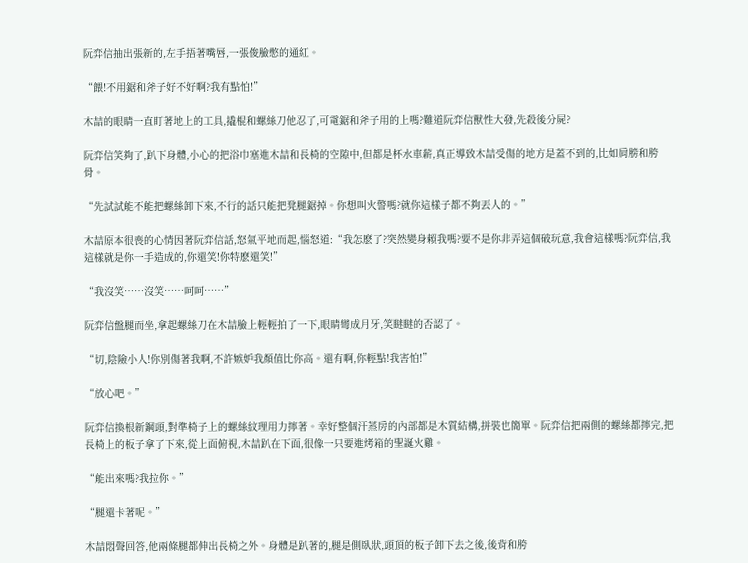阮弈信抽出張新的,左手捂著嘴唇,一張俊臉憋的通紅。

“餵!不用鋸和斧子好不好啊?我有點怕!”

木喆的眼睛一直盯著地上的工具,撬棍和螺絲刀他忍了,可電鋸和斧子用的上嗎?難道阮弈信獸性大發,先殺後分屍?

阮弈信笑夠了,趴下身體,小心的把浴巾塞進木喆和長椅的空隙中,但都是杯水車薪,真正導致木喆受傷的地方是蓋不到的,比如肩膀和胯骨。

“先試試能不能把螺絲卸下來,不行的話只能把凳腿鋸掉。你想叫火警嗎?就你這樣子都不夠丟人的。”

木喆原本很喪的心情因著阮弈信話,怒氣平地而起,惱怒道:“我怎麽了?突然變身賴我嗎?要不是你非弄這個破玩意,我會這樣嗎?阮弈信,我這樣就是你一手造成的,你還笑!你特麽還笑!”

“我沒笑……沒笑……呵呵……”

阮弈信盤腿而坐,拿起螺絲刀在木喆臉上輕輕拍了一下,眼睛彎成月牙,笑瞇瞇的否認了。

“切,陰險小人!你別傷著我啊,不許嫉妒我顏值比你高。還有啊,你輕點!我害怕!”

“放心吧。”

阮弈信換根新鋼頭,對準椅子上的螺絲紋理用力擰著。幸好整個汗蒸房的內部都是木質結構,拼裝也簡單。阮弈信把兩側的螺絲都擰完,把長椅上的板子拿了下來,從上面俯視,木喆趴在下面,很像一只要進烤箱的聖誕火雞。

“能出來嗎?我拉你。”

“腿還卡著呢。”

木喆悶聲回答,他兩條腿都伸出長椅之外。身體是趴著的,腿是側臥狀,頭頂的板子卸下去之後,後背和胯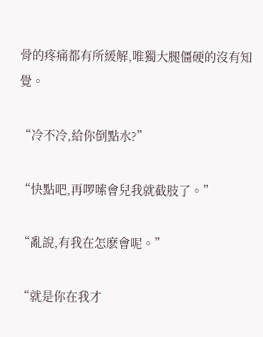骨的疼痛都有所緩解,唯獨大腿僵硬的沒有知覺。

“冷不冷,給你倒點水?”

“快點吧,再啰嗦會兒我就截肢了。”

“亂說,有我在怎麽會呢。”

“就是你在我才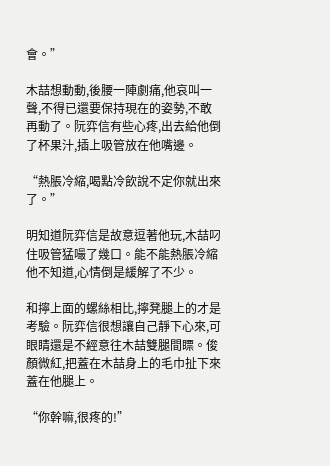會。”

木喆想動動,後腰一陣劇痛,他哀叫一聲,不得已還要保持現在的姿勢,不敢再動了。阮弈信有些心疼,出去給他倒了杯果汁,插上吸管放在他嘴邊。

“熱脹冷縮,喝點冷飲說不定你就出來了。”

明知道阮弈信是故意逗著他玩,木喆叼住吸管猛嘬了幾口。能不能熱脹冷縮他不知道,心情倒是緩解了不少。

和擰上面的螺絲相比,擰凳腿上的才是考驗。阮弈信很想讓自己靜下心來,可眼睛還是不經意往木喆雙腿間瞟。俊顏微紅,把蓋在木喆身上的毛巾扯下來蓋在他腿上。

“你幹嘛,很疼的!”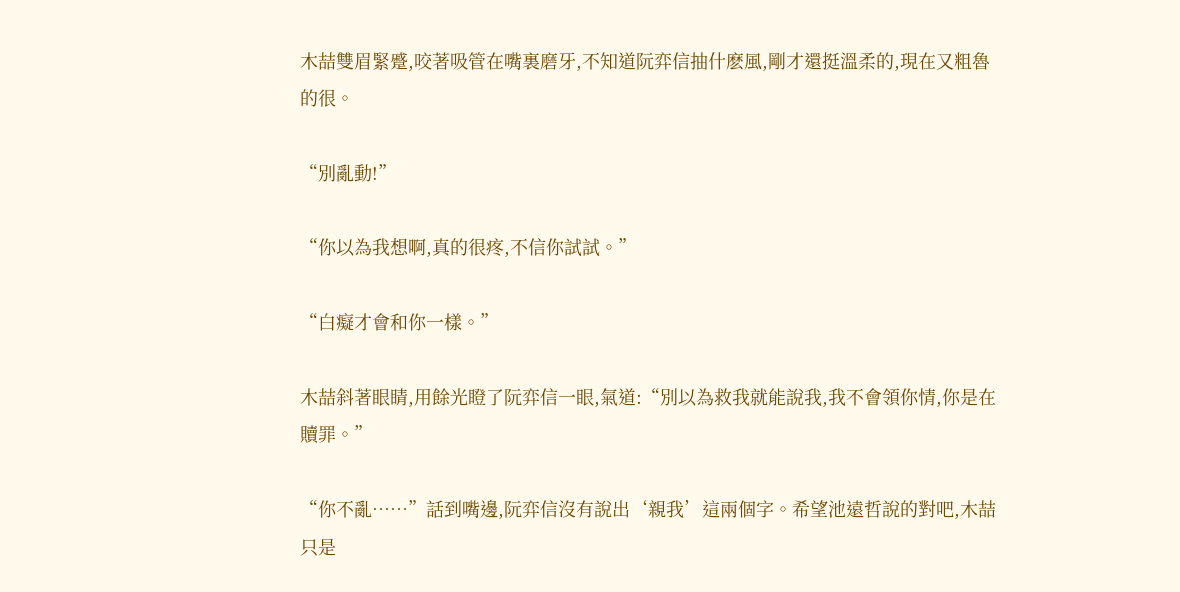木喆雙眉緊蹙,咬著吸管在嘴裏磨牙,不知道阮弈信抽什麽風,剛才還挺溫柔的,現在又粗魯的很。

“別亂動!”

“你以為我想啊,真的很疼,不信你試試。”

“白癡才會和你一樣。”

木喆斜著眼睛,用餘光瞪了阮弈信一眼,氣道:“別以為救我就能說我,我不會領你情,你是在贖罪。”

“你不亂……”話到嘴邊,阮弈信沒有說出‘親我’這兩個字。希望池遠哲說的對吧,木喆只是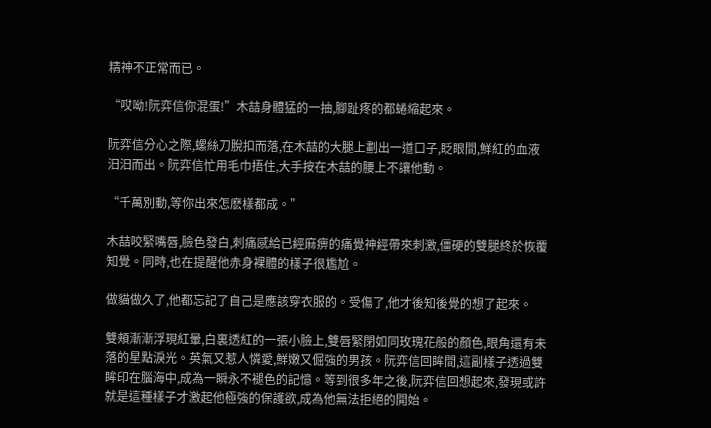精神不正常而已。

“哎呦!阮弈信你混蛋!”木喆身體猛的一抽,腳趾疼的都蜷縮起來。

阮弈信分心之際,螺絲刀脫扣而落,在木喆的大腿上劃出一道口子,眨眼間,鮮紅的血液汩汩而出。阮弈信忙用毛巾捂住,大手按在木喆的腰上不讓他動。

“千萬別動,等你出來怎麽樣都成。”

木喆咬緊嘴唇,臉色發白,刺痛感給已經麻痹的痛覺神經帶來刺激,僵硬的雙腿終於恢覆知覺。同時,也在提醒他赤身裸體的樣子很尷尬。

做貓做久了,他都忘記了自己是應該穿衣服的。受傷了,他才後知後覺的想了起來。

雙頰漸漸浮現紅暈,白裏透紅的一張小臉上,雙唇緊閉如同玫瑰花般的顏色,眼角還有未落的星點淚光。英氣又惹人憐愛,鮮嫩又倔強的男孩。阮弈信回眸間,這副樣子透過雙眸印在腦海中,成為一瞬永不褪色的記憶。等到很多年之後,阮弈信回想起來,發現或許就是這種樣子才激起他極強的保護欲,成為他無法拒絕的開始。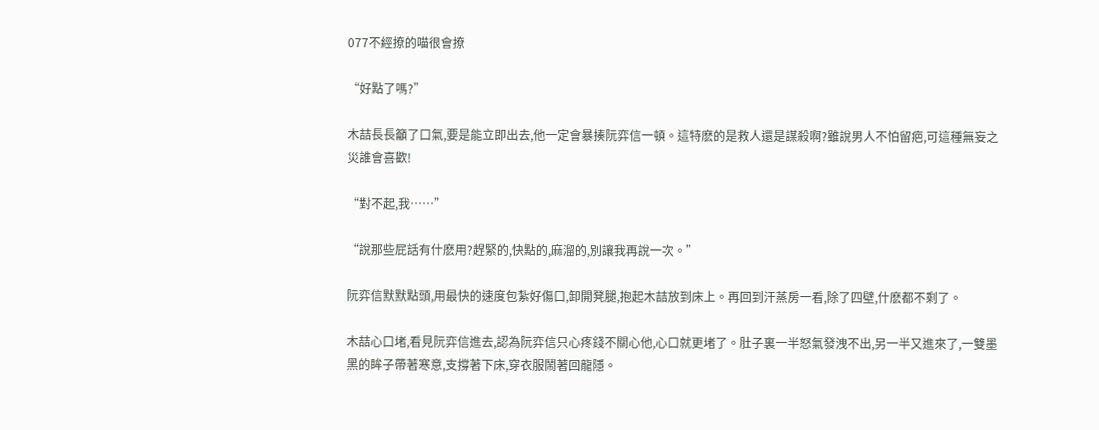077不經撩的喵很會撩

“好點了嗎?”

木喆長長籲了口氣,要是能立即出去,他一定會暴揍阮弈信一頓。這特麽的是救人還是謀殺啊?雖說男人不怕留疤,可這種無妄之災誰會喜歡!

“對不起,我……”

“說那些屁話有什麽用?趕緊的,快點的,麻溜的,別讓我再說一次。”

阮弈信默默點頭,用最快的速度包紮好傷口,卸開凳腿,抱起木喆放到床上。再回到汗蒸房一看,除了四壁,什麽都不剩了。

木喆心口堵,看見阮弈信進去,認為阮弈信只心疼錢不關心他,心口就更堵了。肚子裏一半怒氣發洩不出,另一半又進來了,一雙墨黑的眸子帶著寒意,支撐著下床,穿衣服鬧著回龍隱。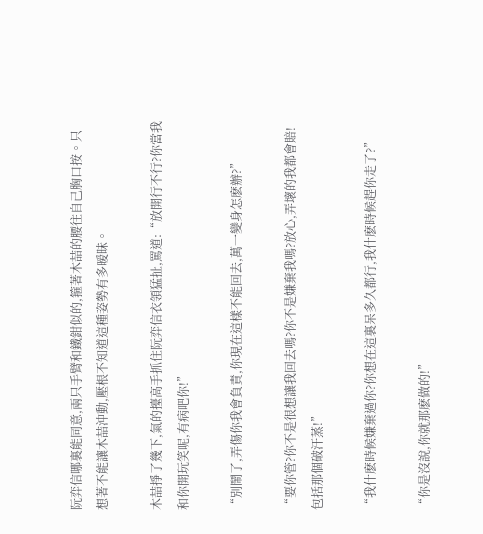阮弈信哪裏能同意,兩只手臂和鐵鉗似的,箍著木喆的腰往自己胸口按。只想著不能讓木喆沖動,壓根不知道這種姿勢有多暧昧。

木喆掙了幾下,氣的擡高手抓住阮弈信衣領猛扯,罵道:“放開行不行?你當我和你開玩笑呢,有病吧你!”

“別鬧了,弄傷你我會負責,你現在這樣不能回去,萬一變身怎麽辦?”

“要你管?你不是很想讓我回去嗎?你不是嫌棄我嗎?放心,弄壞的我都會賠!包括那個破汗蒸!”

“我什麽時候嫌棄過你?你想在這裏呆多久都行,我什麽時候趕你走了?”

“你是沒說,你就那麽做的!”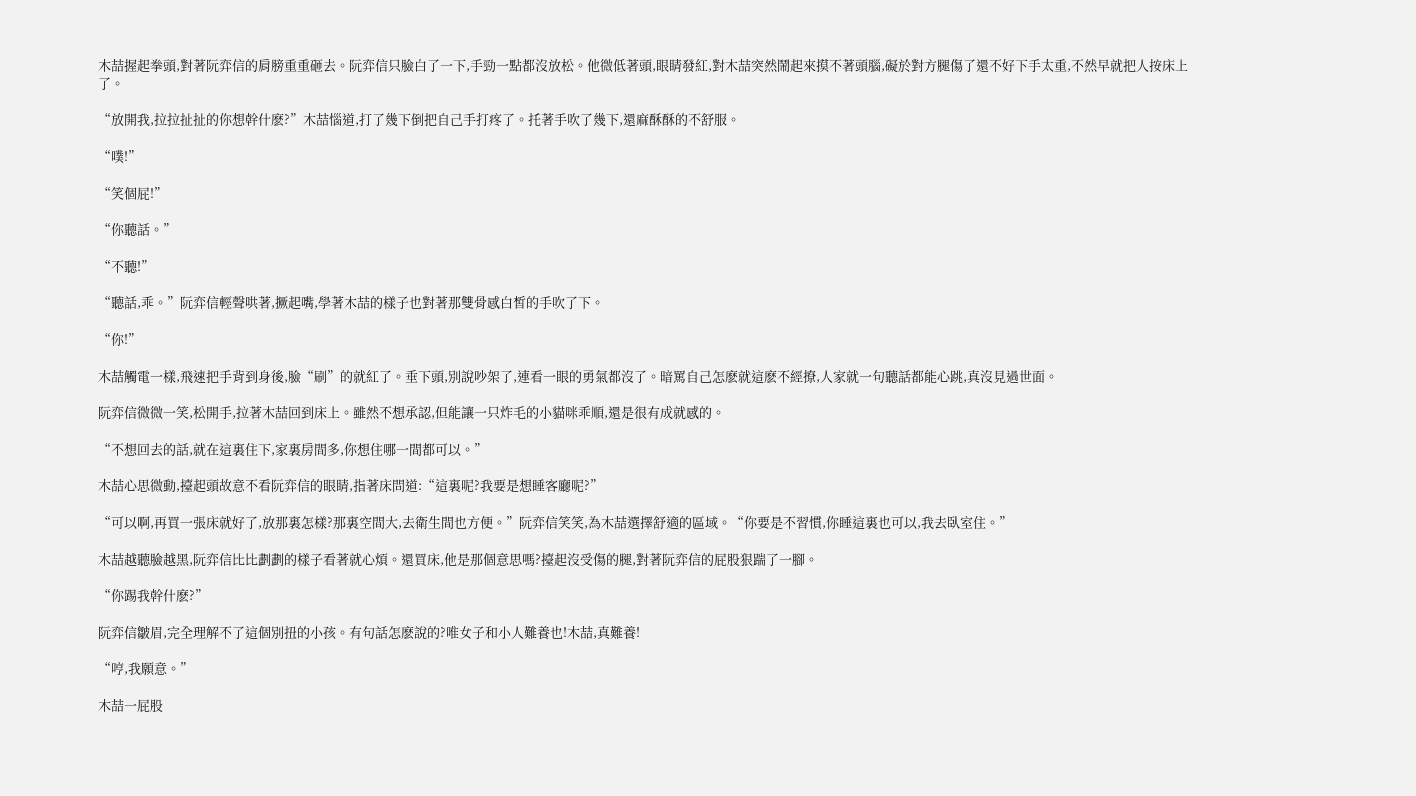木喆握起拳頭,對著阮弈信的肩膀重重砸去。阮弈信只臉白了一下,手勁一點都沒放松。他微低著頭,眼睛發紅,對木喆突然鬧起來摸不著頭腦,礙於對方腿傷了還不好下手太重,不然早就把人按床上了。

“放開我,拉拉扯扯的你想幹什麽?”木喆惱道,打了幾下倒把自己手打疼了。托著手吹了幾下,還麻酥酥的不舒服。

“噗!”

“笑個屁!”

“你聽話。”

“不聽!”

“聽話,乖。”阮弈信輕聲哄著,撅起嘴,學著木喆的樣子也對著那雙骨感白皙的手吹了下。

“你!”

木喆觸電一樣,飛速把手背到身後,臉“刷”的就紅了。垂下頭,別說吵架了,連看一眼的勇氣都沒了。暗罵自己怎麽就這麽不經撩,人家就一句聽話都能心跳,真沒見過世面。

阮弈信微微一笑,松開手,拉著木喆回到床上。雖然不想承認,但能讓一只炸毛的小貓咪乖順,還是很有成就感的。

“不想回去的話,就在這裏住下,家裏房間多,你想住哪一間都可以。”

木喆心思微動,擡起頭故意不看阮弈信的眼睛,指著床問道:“這裏呢?我要是想睡客廳呢?”

“可以啊,再買一張床就好了,放那裏怎樣?那裏空間大,去衛生間也方便。”阮弈信笑笑,為木喆選擇舒適的區域。“你要是不習慣,你睡這裏也可以,我去臥室住。”

木喆越聽臉越黑,阮弈信比比劃劃的樣子看著就心煩。還買床,他是那個意思嗎?擡起沒受傷的腿,對著阮弈信的屁股狠踹了一腳。

“你踢我幹什麽?”

阮弈信皺眉,完全理解不了這個別扭的小孩。有句話怎麽說的?唯女子和小人難養也!木喆,真難養!

“哼,我願意。”

木喆一屁股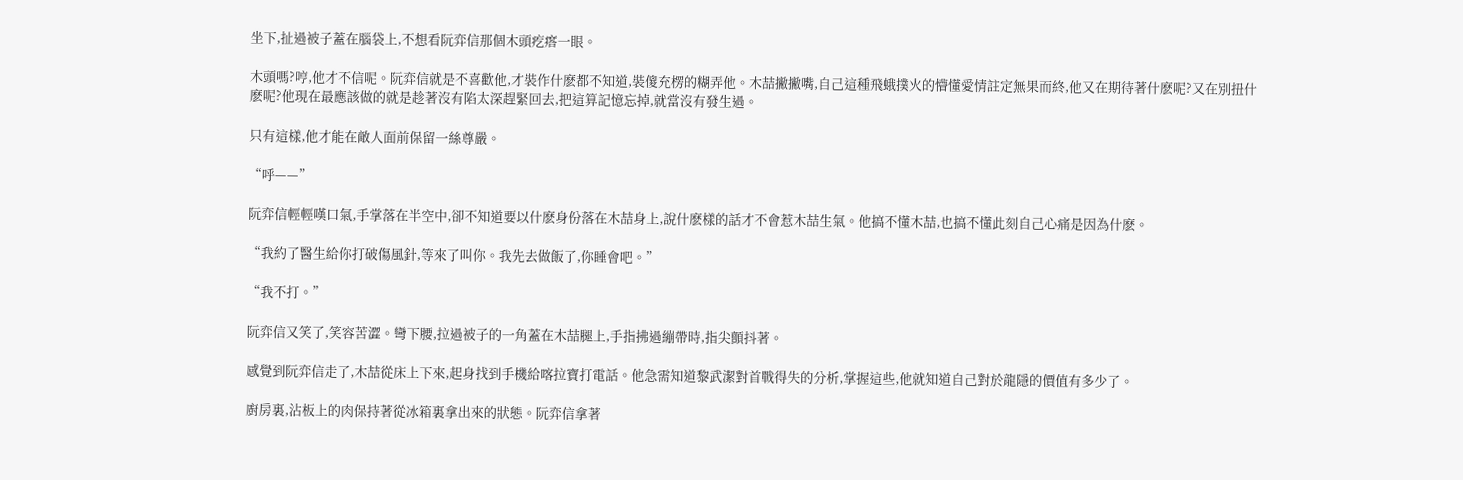坐下,扯過被子蓋在腦袋上,不想看阮弈信那個木頭疙瘩一眼。

木頭嗎?哼,他才不信呢。阮弈信就是不喜歡他,才裝作什麽都不知道,裝傻充楞的糊弄他。木喆撇撇嘴,自己這種飛蛾撲火的懵懂愛情註定無果而終,他又在期待著什麽呢?又在別扭什麽呢?他現在最應該做的就是趁著沒有陷太深趕緊回去,把這算記憶忘掉,就當沒有發生過。

只有這樣,他才能在敵人面前保留一絲尊嚴。

“呼——”

阮弈信輕輕嘆口氣,手掌落在半空中,卻不知道要以什麽身份落在木喆身上,說什麽樣的話才不會惹木喆生氣。他搞不懂木喆,也搞不懂此刻自己心痛是因為什麽。

“我約了醫生給你打破傷風針,等來了叫你。我先去做飯了,你睡會吧。”

“我不打。”

阮弈信又笑了,笑容苦澀。彎下腰,拉過被子的一角蓋在木喆腿上,手指拂過繃帶時,指尖顫抖著。

感覺到阮弈信走了,木喆從床上下來,起身找到手機給喀拉寶打電話。他急需知道黎武潔對首戰得失的分析,掌握這些,他就知道自己對於龍隱的價值有多少了。

廚房裏,沾板上的肉保持著從冰箱裏拿出來的狀態。阮弈信拿著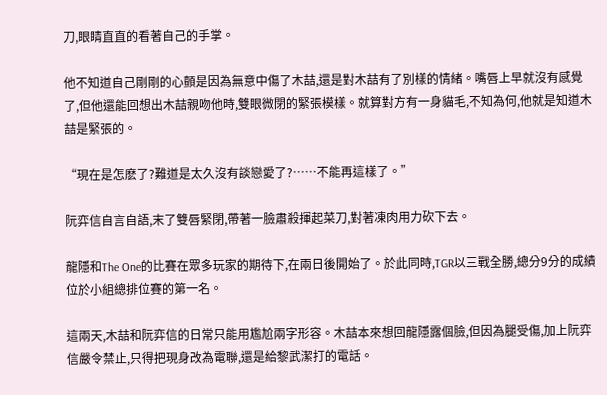刀,眼睛直直的看著自己的手掌。

他不知道自己剛剛的心顫是因為無意中傷了木喆,還是對木喆有了別樣的情緒。嘴唇上早就沒有感覺了,但他還能回想出木喆親吻他時,雙眼微閉的緊張模樣。就算對方有一身貓毛,不知為何,他就是知道木喆是緊張的。

“現在是怎麽了?難道是太久沒有談戀愛了?……不能再這樣了。”

阮弈信自言自語,末了雙唇緊閉,帶著一臉肅殺揮起菜刀,對著凍肉用力砍下去。

龍隱和The One的比賽在眾多玩家的期待下,在兩日後開始了。於此同時,TGR以三戰全勝,總分9分的成績位於小組總排位賽的第一名。

這兩天,木喆和阮弈信的日常只能用尷尬兩字形容。木喆本來想回龍隱露個臉,但因為腿受傷,加上阮弈信嚴令禁止,只得把現身改為電聯,還是給黎武潔打的電話。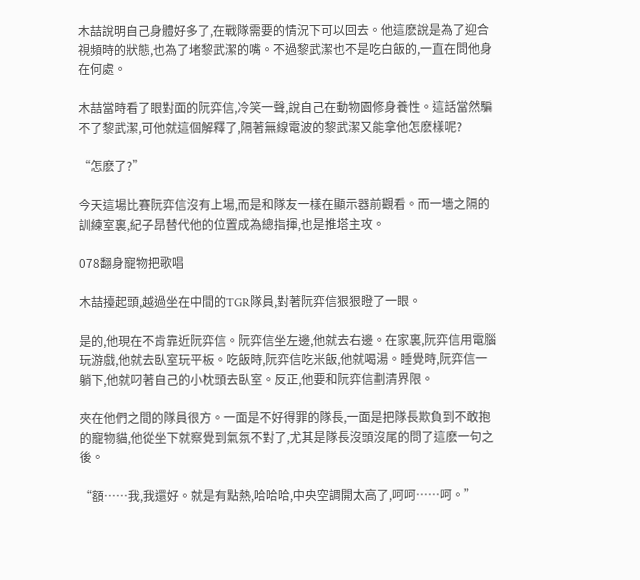木喆說明自己身體好多了,在戰隊需要的情況下可以回去。他這麽說是為了迎合視頻時的狀態,也為了堵黎武潔的嘴。不過黎武潔也不是吃白飯的,一直在問他身在何處。

木喆當時看了眼對面的阮弈信,冷笑一聲,說自己在動物園修身養性。這話當然騙不了黎武潔,可他就這個解釋了,隔著無線電波的黎武潔又能拿他怎麽樣呢?

“怎麽了?”

今天這場比賽阮弈信沒有上場,而是和隊友一樣在顯示器前觀看。而一墻之隔的訓練室裏,紀子昂替代他的位置成為總指揮,也是推塔主攻。

078翻身寵物把歌唱

木喆擡起頭,越過坐在中間的TGR隊員,對著阮弈信狠狠瞪了一眼。

是的,他現在不肯靠近阮弈信。阮弈信坐左邊,他就去右邊。在家裏,阮弈信用電腦玩游戲,他就去臥室玩平板。吃飯時,阮弈信吃米飯,他就喝湯。睡覺時,阮弈信一躺下,他就叼著自己的小枕頭去臥室。反正,他要和阮弈信劃清界限。

夾在他們之間的隊員很方。一面是不好得罪的隊長,一面是把隊長欺負到不敢抱的寵物貓,他從坐下就察覺到氣氛不對了,尤其是隊長沒頭沒尾的問了這麽一句之後。

“額……我,我還好。就是有點熱,哈哈哈,中央空調開太高了,呵呵……呵。”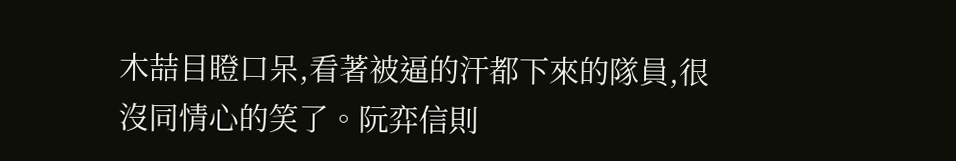木喆目瞪口呆,看著被逼的汗都下來的隊員,很沒同情心的笑了。阮弈信則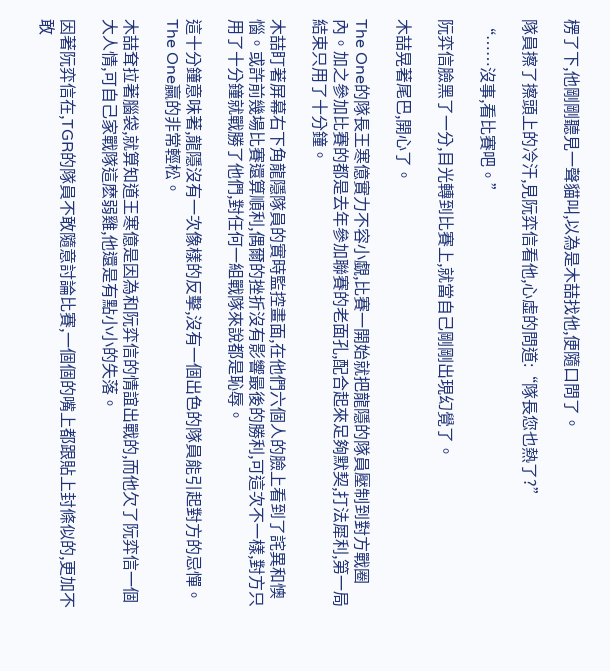楞了下,他剛剛聽見一聲貓叫,以為是木喆找他,便隨口問了。

隊員擦了擦頭上的冷汗,見阮弈信看他,心虛的問道:“隊長您也熱了?”

“……沒事,看比賽吧。”

阮弈信臉黑了一分,目光轉到比賽上,就當自己剛剛出現幻覺了。

木喆晃著尾巴,開心了。

The One的隊長王寒億實力不容小覷,比賽一開始就把龍隱的隊員壓制到對方戰圈內。加之參加比賽的都是去年參加聯賽的老面孔,配合起來足夠默契,打法犀利,第一局結束只用了十分鐘。

木喆盯著屏幕右下角龍隱隊員的實時監控畫面,在他們六個人的臉上看到了詫異和懊惱。或許前幾場比賽還算順利,偶爾的挫折沒有影響最後的勝利,可這次不一樣,對方只用了十分鐘就戰勝了他們,對任何一組戰隊來說都是恥辱。

這十分鐘意味著,龍隱沒有一次像樣的反擊,沒有一個出色的隊員能引起對方的忌憚。The One贏的非常輕松。

木喆耷拉著腦袋,就算知道王寒億是因為和阮弈信的情誼出戰的,而他欠了阮弈信一個大人情,可自己家戰隊這麽弱雞,他還是有點小小的失落。

因著阮弈信在,TGR的隊員不敢隨意討論比賽,一個個的嘴上都跟貼上封條似的,更加不敢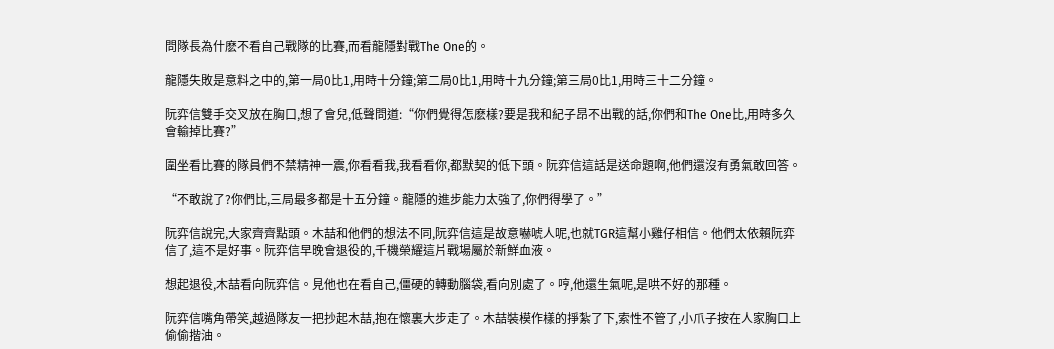問隊長為什麽不看自己戰隊的比賽,而看龍隱對戰The One的。

龍隱失敗是意料之中的,第一局0比1,用時十分鐘;第二局0比1,用時十九分鐘;第三局0比1,用時三十二分鐘。

阮弈信雙手交叉放在胸口,想了會兒,低聲問道:“你們覺得怎麽樣?要是我和紀子昂不出戰的話,你們和The One比,用時多久會輸掉比賽?”

圍坐看比賽的隊員們不禁精神一震,你看看我,我看看你,都默契的低下頭。阮弈信這話是送命題啊,他們還沒有勇氣敢回答。

“不敢說了?你們比,三局最多都是十五分鐘。龍隱的進步能力太強了,你們得學了。”

阮弈信說完,大家齊齊點頭。木喆和他們的想法不同,阮弈信這是故意嚇唬人呢,也就TGR這幫小雞仔相信。他們太依賴阮弈信了,這不是好事。阮弈信早晚會退役的,千機榮耀這片戰場屬於新鮮血液。

想起退役,木喆看向阮弈信。見他也在看自己,僵硬的轉動腦袋,看向別處了。哼,他還生氣呢,是哄不好的那種。

阮弈信嘴角帶笑,越過隊友一把抄起木喆,抱在懷裏大步走了。木喆裝模作樣的掙紮了下,索性不管了,小爪子按在人家胸口上偷偷揩油。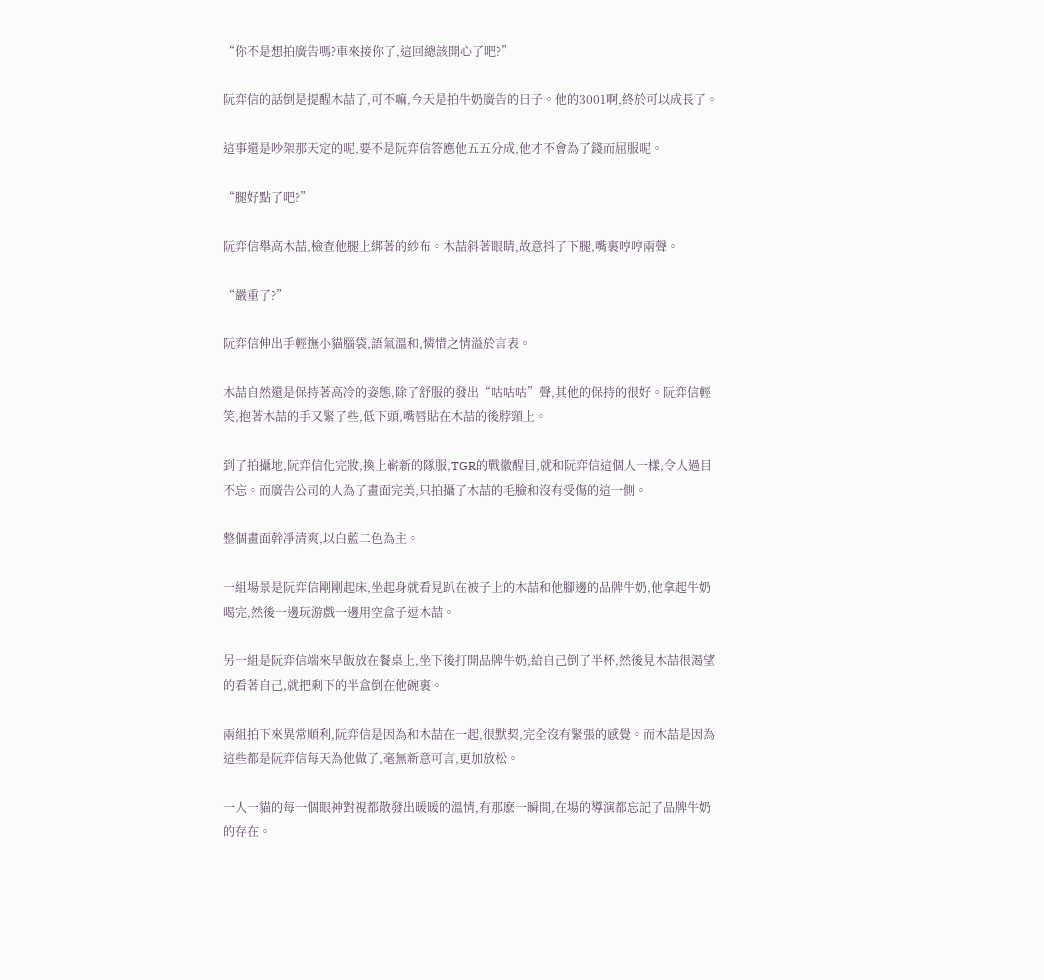“你不是想拍廣告嗎?車來接你了,這回總該開心了吧?”

阮弈信的話倒是提醒木喆了,可不嘛,今天是拍牛奶廣告的日子。他的3001啊,終於可以成長了。

這事還是吵架那天定的呢,要不是阮弈信答應他五五分成,他才不會為了錢而屈服呢。

“腿好點了吧?”

阮弈信舉高木喆,檢查他腿上綁著的紗布。木喆斜著眼睛,故意抖了下腿,嘴裏哼哼兩聲。

“嚴重了?”

阮弈信伸出手輕撫小貓腦袋,語氣溫和,憐惜之情溢於言表。

木喆自然還是保持著高冷的姿態,除了舒服的發出“咕咕咕”聲,其他的保持的很好。阮弈信輕笑,抱著木喆的手又緊了些,低下頭,嘴唇貼在木喆的後脖頸上。

到了拍攝地,阮弈信化完妝,換上嶄新的隊服,TGR的戰徽醒目,就和阮弈信這個人一樣,令人過目不忘。而廣告公司的人為了畫面完美,只拍攝了木喆的毛臉和沒有受傷的這一側。

整個畫面幹凈清爽,以白藍二色為主。

一組場景是阮弈信剛剛起床,坐起身就看見趴在被子上的木喆和他腳邊的品牌牛奶,他拿起牛奶喝完,然後一邊玩游戲一邊用空盒子逗木喆。

另一組是阮弈信端來早飯放在餐桌上,坐下後打開品牌牛奶,給自己倒了半杯,然後見木喆很渴望的看著自己,就把剩下的半盒倒在他碗裏。

兩組拍下來異常順利,阮弈信是因為和木喆在一起,很默契,完全沒有緊張的感覺。而木喆是因為這些都是阮弈信每天為他做了,毫無新意可言,更加放松。

一人一貓的每一個眼神對視都散發出暖暖的溫情,有那麽一瞬間,在場的導演都忘記了品牌牛奶的存在。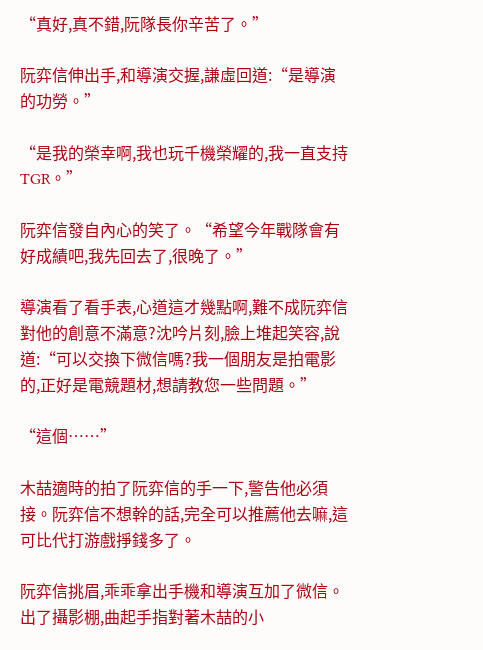“真好,真不錯,阮隊長你辛苦了。”

阮弈信伸出手,和導演交握,謙虛回道:“是導演的功勞。”

“是我的榮幸啊,我也玩千機榮耀的,我一直支持TGR。”

阮弈信發自內心的笑了。“希望今年戰隊會有好成績吧,我先回去了,很晚了。”

導演看了看手表,心道這才幾點啊,難不成阮弈信對他的創意不滿意?沈吟片刻,臉上堆起笑容,說道:“可以交換下微信嗎?我一個朋友是拍電影的,正好是電競題材,想請教您一些問題。”

“這個……”

木喆適時的拍了阮弈信的手一下,警告他必須接。阮弈信不想幹的話,完全可以推薦他去嘛,這可比代打游戲掙錢多了。

阮弈信挑眉,乖乖拿出手機和導演互加了微信。出了攝影棚,曲起手指對著木喆的小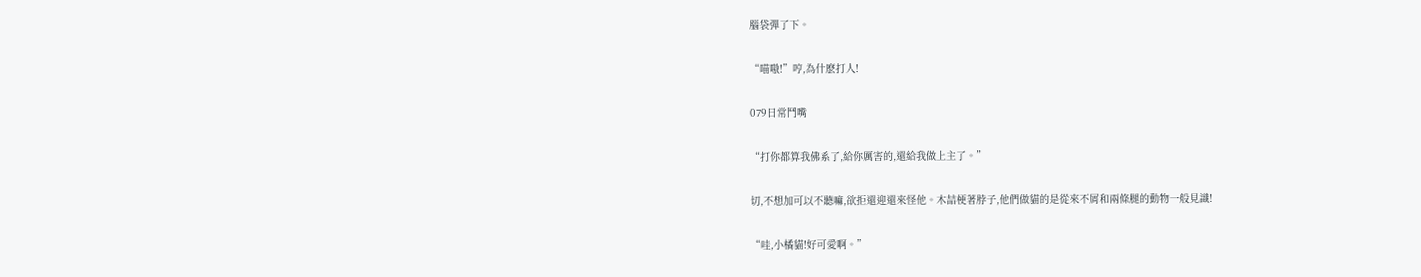腦袋彈了下。

“喵嗷!”哼,為什麽打人!

079日常鬥嘴

“打你都算我佛系了,給你厲害的,還給我做上主了。”

切,不想加可以不聽嘛,欲拒還迎還來怪他。木喆梗著脖子,他們做貓的是從來不屑和兩條腿的動物一般見識!

“哇,小橘貓!好可愛啊。”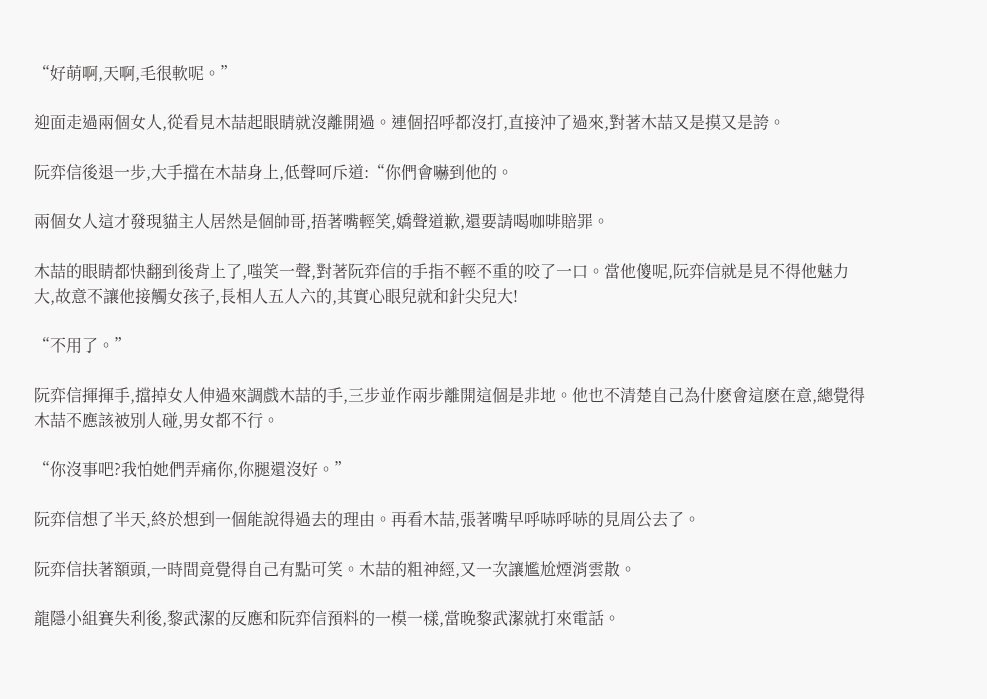“好萌啊,天啊,毛很軟呢。”

迎面走過兩個女人,從看見木喆起眼睛就沒離開過。連個招呼都沒打,直接沖了過來,對著木喆又是摸又是誇。

阮弈信後退一步,大手擋在木喆身上,低聲呵斥道:“你們會嚇到他的。

兩個女人這才發現貓主人居然是個帥哥,捂著嘴輕笑,嬌聲道歉,還要請喝咖啡賠罪。

木喆的眼睛都快翻到後背上了,嗤笑一聲,對著阮弈信的手指不輕不重的咬了一口。當他傻呢,阮弈信就是見不得他魅力大,故意不讓他接觸女孩子,長相人五人六的,其實心眼兒就和針尖兒大!

“不用了。”

阮弈信揮揮手,擋掉女人伸過來調戲木喆的手,三步並作兩步離開這個是非地。他也不清楚自己為什麽會這麽在意,總覺得木喆不應該被別人碰,男女都不行。

“你沒事吧?我怕她們弄痛你,你腿還沒好。”

阮弈信想了半天,終於想到一個能說得過去的理由。再看木喆,張著嘴早呼哧呼哧的見周公去了。

阮弈信扶著額頭,一時間竟覺得自己有點可笑。木喆的粗神經,又一次讓尷尬煙消雲散。

龍隱小組賽失利後,黎武潔的反應和阮弈信預料的一模一樣,當晚黎武潔就打來電話。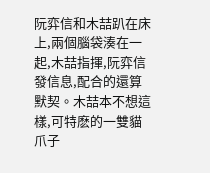阮弈信和木喆趴在床上,兩個腦袋湊在一起,木喆指揮,阮弈信發信息,配合的還算默契。木喆本不想這樣,可特麽的一雙貓爪子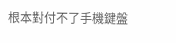根本對付不了手機鍵盤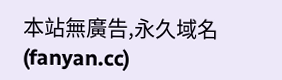本站無廣告,永久域名(fanyan.cc)